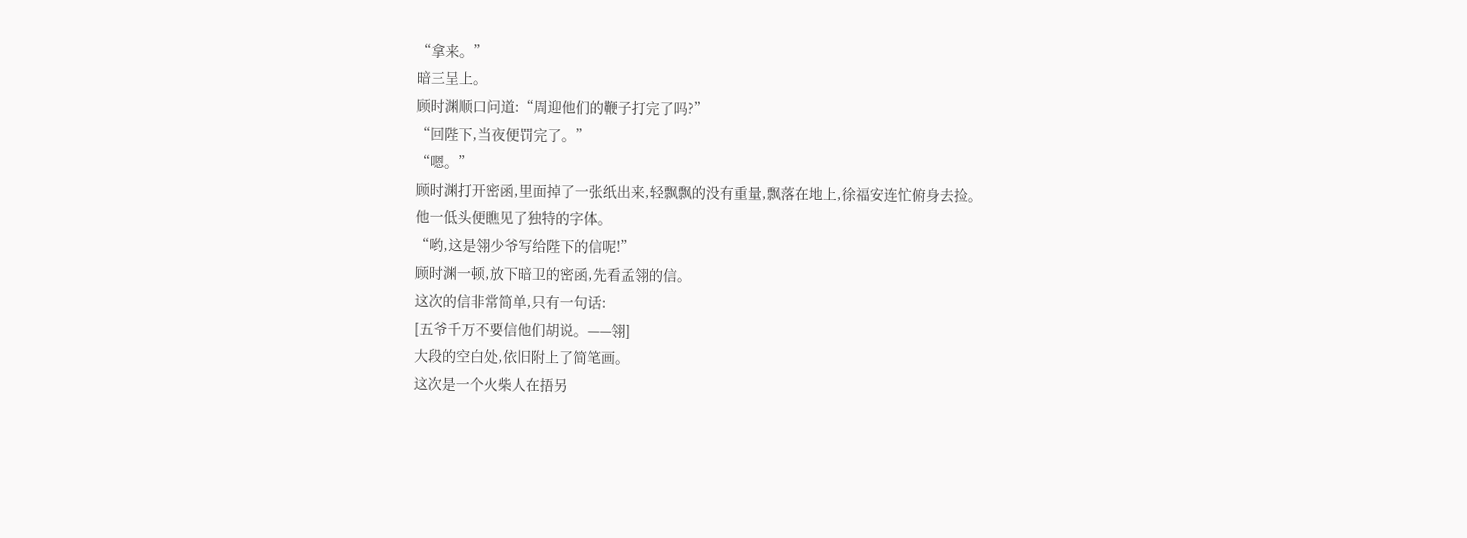“拿来。”
暗三呈上。
顾时渊顺口问道:“周迎他们的鞭子打完了吗?”
“回陛下,当夜便罚完了。”
“嗯。”
顾时渊打开密函,里面掉了一张纸出来,轻飘飘的没有重量,飘落在地上,徐福安连忙俯身去捡。
他一低头便瞧见了独特的字体。
“哟,这是翎少爷写给陛下的信呢!”
顾时渊一顿,放下暗卫的密函,先看孟翎的信。
这次的信非常简单,只有一句话:
[五爷千万不要信他们胡说。——翎]
大段的空白处,依旧附上了简笔画。
这次是一个火柴人在捂另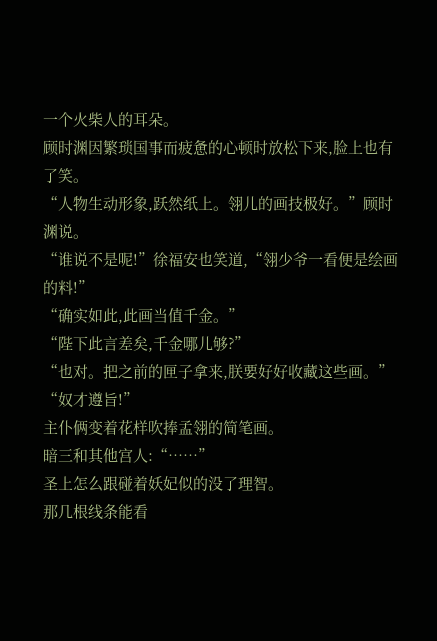一个火柴人的耳朵。
顾时渊因繁琐国事而疲惫的心顿时放松下来,脸上也有了笑。
“人物生动形象,跃然纸上。翎儿的画技极好。”顾时渊说。
“谁说不是呢!”徐福安也笑道,“翎少爷一看便是绘画的料!”
“确实如此,此画当值千金。”
“陛下此言差矣,千金哪儿够?”
“也对。把之前的匣子拿来,朕要好好收藏这些画。”
“奴才遵旨!”
主仆俩变着花样吹捧孟翎的简笔画。
暗三和其他宫人:“……”
圣上怎么跟碰着妖妃似的没了理智。
那几根线条能看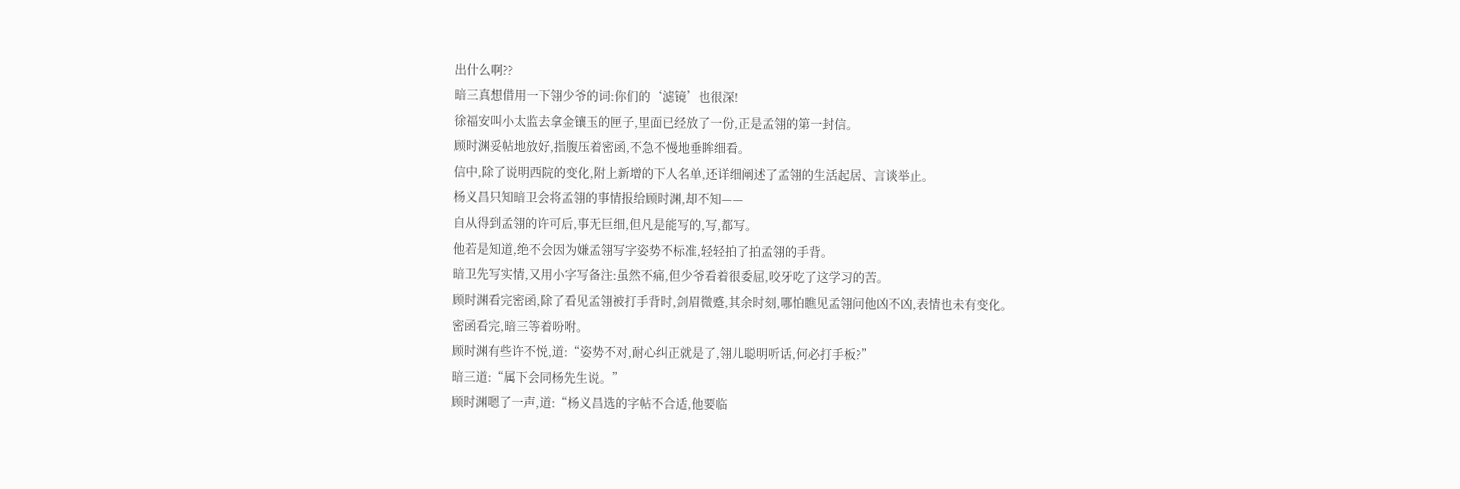出什么啊??
暗三真想借用一下翎少爷的词:你们的‘滤镜’也很深!
徐福安叫小太监去拿金镶玉的匣子,里面已经放了一份,正是孟翎的第一封信。
顾时渊妥帖地放好,指腹压着密函,不急不慢地垂眸细看。
信中,除了说明西院的变化,附上新增的下人名单,还详细阐述了孟翎的生活起居、言谈举止。
杨义昌只知暗卫会将孟翎的事情报给顾时渊,却不知——
自从得到孟翎的许可后,事无巨细,但凡是能写的,写,都写。
他若是知道,绝不会因为嫌孟翎写字姿势不标准,轻轻拍了拍孟翎的手背。
暗卫先写实情,又用小字写备注:虽然不痛,但少爷看着很委屈,咬牙吃了这学习的苦。
顾时渊看完密函,除了看见孟翎被打手背时,剑眉微蹙,其余时刻,哪怕瞧见孟翎问他凶不凶,表情也未有变化。
密函看完,暗三等着吩咐。
顾时渊有些许不悦,道:“姿势不对,耐心纠正就是了,翎儿聪明听话,何必打手板?”
暗三道:“属下会同杨先生说。”
顾时渊嗯了一声,道:“杨义昌选的字帖不合适,他要临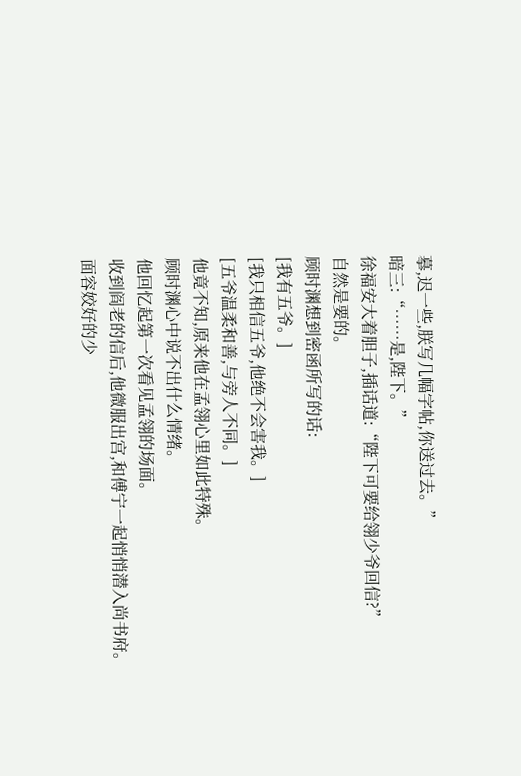摹,迟一些,朕写几幅字帖,你送过去。”
暗三:“……是,陛下。”
徐福安大着胆子,插话道:“陛下可要给翎少爷回信?”
自然是要的。
顾时渊想到密函所写的话:
[我有五爷。]
[我只相信五爷,他绝不会害我。]
[五爷温柔和善,与旁人不同。]
他竟不知,原来他在孟翎心里如此特殊。
顾时渊心中说不出什么情绪。
他回忆起第一次看见孟翎的场面。
收到阎老的信后,他微服出宫,和傅宁一起悄悄潜入尚书府。
面容姣好的少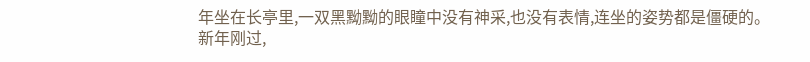年坐在长亭里,一双黑黝黝的眼瞳中没有神采,也没有表情,连坐的姿势都是僵硬的。
新年刚过,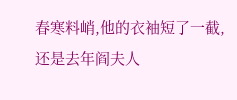春寒料峭,他的衣袖短了一截,还是去年阎夫人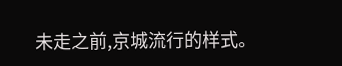未走之前,京城流行的样式。